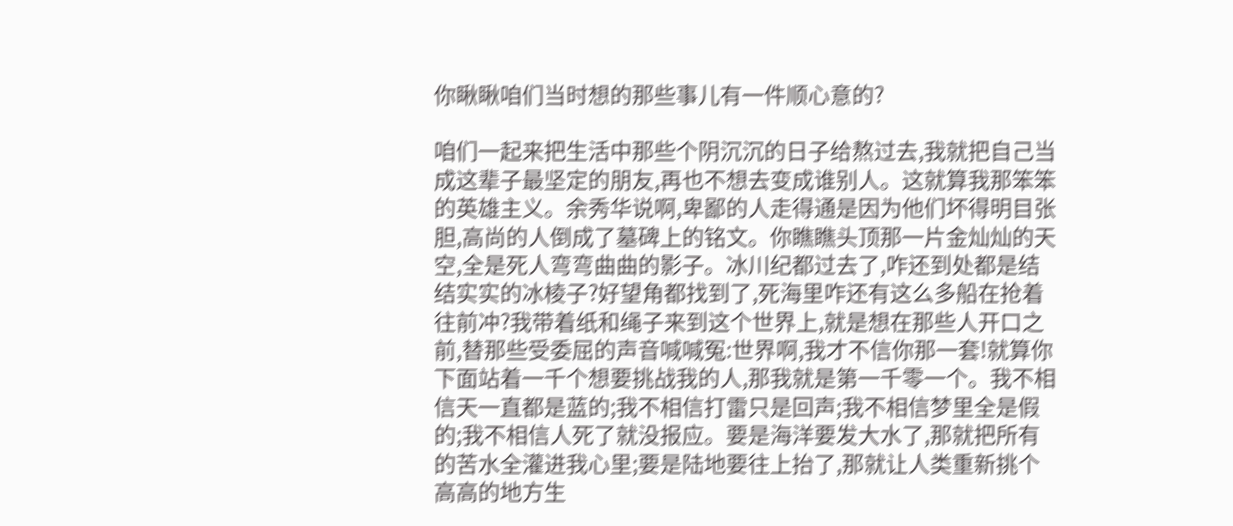你瞅瞅咱们当时想的那些事儿有一件顺心意的?

咱们一起来把生活中那些个阴沉沉的日子给熬过去,我就把自己当成这辈子最坚定的朋友,再也不想去变成谁别人。这就算我那笨笨的英雄主义。余秀华说啊,卑鄙的人走得通是因为他们坏得明目张胆,高尚的人倒成了墓碑上的铭文。你瞧瞧头顶那一片金灿灿的天空,全是死人弯弯曲曲的影子。冰川纪都过去了,咋还到处都是结结实实的冰棱子?好望角都找到了,死海里咋还有这么多船在抢着往前冲?我带着纸和绳子来到这个世界上,就是想在那些人开口之前,替那些受委屈的声音喊喊冤:世界啊,我才不信你那一套!就算你下面站着一千个想要挑战我的人,那我就是第一千零一个。我不相信天一直都是蓝的;我不相信打雷只是回声;我不相信梦里全是假的;我不相信人死了就没报应。要是海洋要发大水了,那就把所有的苦水全灌进我心里;要是陆地要往上抬了,那就让人类重新挑个高高的地方生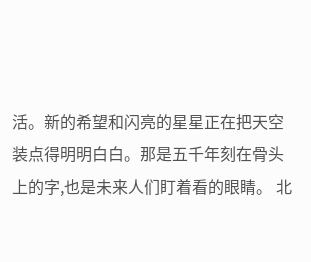活。新的希望和闪亮的星星正在把天空装点得明明白白。那是五千年刻在骨头上的字,也是未来人们盯着看的眼睛。 北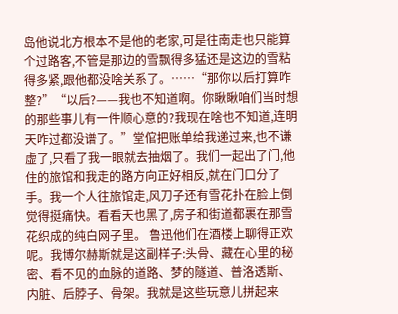岛他说北方根本不是他的老家,可是往南走也只能算个过路客,不管是那边的雪飘得多猛还是这边的雪粘得多紧,跟他都没啥关系了。……“那你以后打算咋整?”“以后?——我也不知道啊。你瞅瞅咱们当时想的那些事儿有一件顺心意的?我现在啥也不知道,连明天咋过都没谱了。”堂倌把账单给我递过来,也不谦虚了,只看了我一眼就去抽烟了。我们一起出了门,他住的旅馆和我走的路方向正好相反,就在门口分了手。我一个人往旅馆走,风刀子还有雪花扑在脸上倒觉得挺痛快。看看天也黑了,房子和街道都裹在那雪花织成的纯白网子里。 鲁迅他们在酒楼上聊得正欢呢。我博尔赫斯就是这副样子:头骨、藏在心里的秘密、看不见的血脉的道路、梦的隧道、普洛透斯、内脏、后脖子、骨架。我就是这些玩意儿拼起来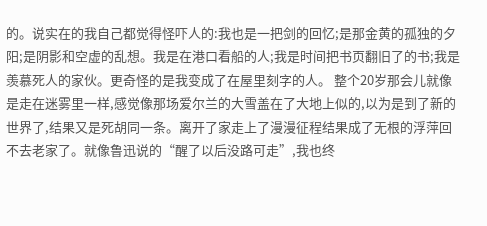的。说实在的我自己都觉得怪吓人的:我也是一把剑的回忆;是那金黄的孤独的夕阳;是阴影和空虚的乱想。我是在港口看船的人;我是时间把书页翻旧了的书;我是羡慕死人的家伙。更奇怪的是我变成了在屋里刻字的人。 整个20岁那会儿就像是走在迷雾里一样,感觉像那场爱尔兰的大雪盖在了大地上似的,以为是到了新的世界了,结果又是死胡同一条。离开了家走上了漫漫征程结果成了无根的浮萍回不去老家了。就像鲁迅说的“醒了以后没路可走”,我也终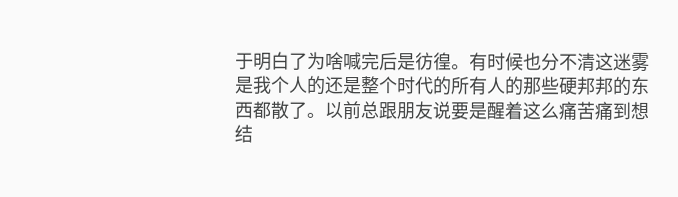于明白了为啥喊完后是彷徨。有时候也分不清这迷雾是我个人的还是整个时代的所有人的那些硬邦邦的东西都散了。以前总跟朋友说要是醒着这么痛苦痛到想结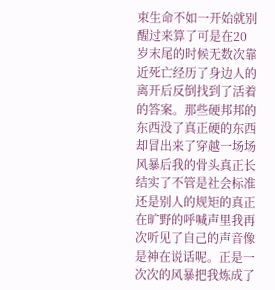束生命不如一开始就别醒过来算了可是在20岁末尾的时候无数次靠近死亡经历了身边人的离开后反倒找到了活着的答案。那些硬邦邦的东西没了真正硬的东西却冒出来了穿越一场场风暴后我的骨头真正长结实了不管是社会标准还是别人的规矩的真正在旷野的呼喊声里我再次听见了自己的声音像是神在说话呢。正是一次次的风暴把我炼成了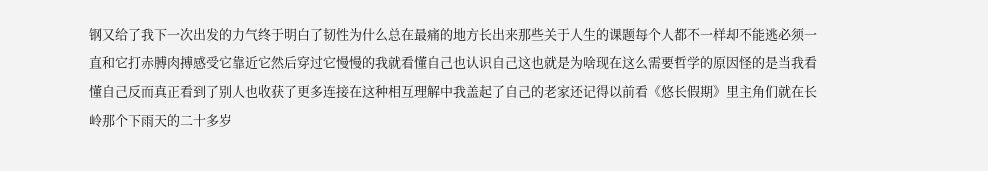钢又给了我下一次出发的力气终于明白了韧性为什么总在最痛的地方长出来那些关于人生的课题每个人都不一样却不能逃必须一直和它打赤膊肉搏感受它靠近它然后穿过它慢慢的我就看懂自己也认识自己这也就是为啥现在这么需要哲学的原因怪的是当我看懂自己反而真正看到了别人也收获了更多连接在这种相互理解中我盖起了自己的老家还记得以前看《悠长假期》里主角们就在长岭那个下雨天的二十多岁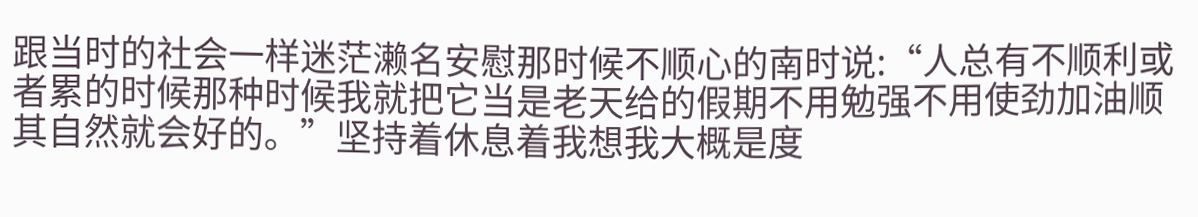跟当时的社会一样迷茫濑名安慰那时候不顺心的南时说:“人总有不顺利或者累的时候那种时候我就把它当是老天给的假期不用勉强不用使劲加油顺其自然就会好的。”坚持着休息着我想我大概是度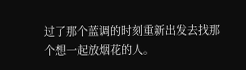过了那个蓝调的时刻重新出发去找那个想一起放烟花的人。